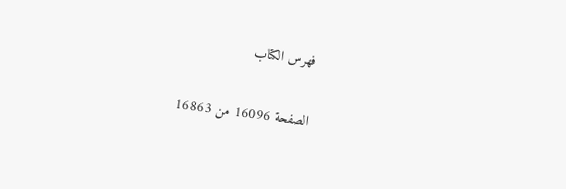فهرس الكتاب

الصفحة 16096 من 16863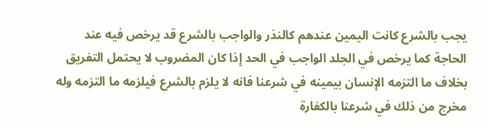يجب بالشرع كانت اليمين عندهم كالنذر والواجب بالشرع قد يرخص فيه عند الحاجة كما يرخص في الجلد الواجب في الحد إذا كان المضروب لا يحتمل التفريق بخلاف ما التزمه الإنسان بيمينه في شرعنا فانه لا يلزم بالشرع فيلزمه ما التزمه وله مخرج من ذلك في شرعنا بالكفارة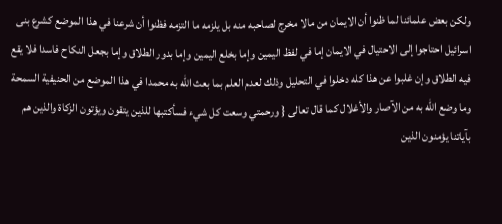ولكن بعض علمائنا لما ظنوا أن الايمان من مالا مخرج لصاحبه منه بل يلزمه ما التزمه فظنوا أن شرعنا في هذا الموضع كشرع بنى اسرائيل احتاجوا إلى الاحتيال في الايمان إما في لفظ اليمين وإما بخلع اليمين وإما بدور الطلاق وإما بجعل النكاح فاسدا فلا يقع فيه الطلاق وإن غلبوا عن هذا كله دخلوا في التحليل وذلك لعدم العلم بما بعث الله به محمدا في هذا الموضع من الحنيفية السمحة وما وضع الله به من الآصار والأغلال كما قال تعالى { ورحمتي وسعت كل شيء فسأكتبها للذين يتقون ويؤتون الزكاة والذين هم بآياتنا يؤمنون الذين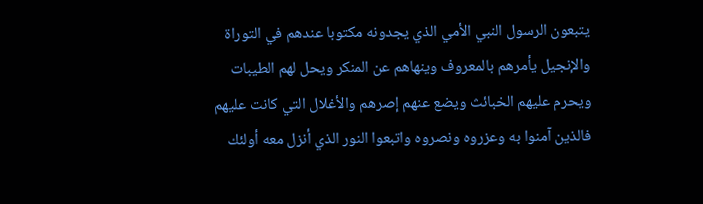يتبعون الرسول النبي الأمي الذي يجدونه مكتوبا عندهم في التوراة والإنجيل يأمرهم بالمعروف وينهاهم عن المنكر ويحل لهم الطيبات ويحرم عليهم الخبائث ويضع عنهم إصرهم والأغلال التي كانت عليهم فالذين آمنوا به وعزروه ونصروه واتبعوا النور الذي أنزل معه أولئك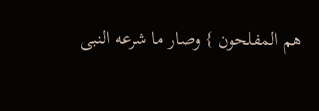هم المفلحون } وصار ما شرعه النبى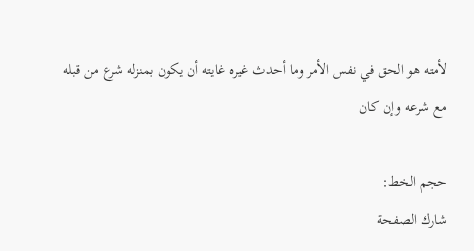لأمته هو الحق في نفس الأمر وما أحدث غيره غايته أن يكون بمنزله شرع من قبله مع شرعه وإن كان

حجم الخط:
شارك الصفحة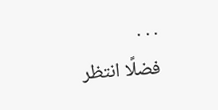. . .
فضلًا انتظر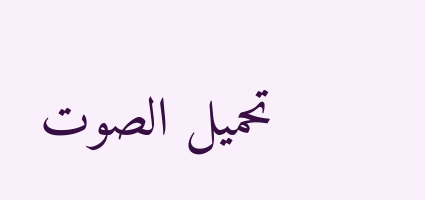تحميل الصوت